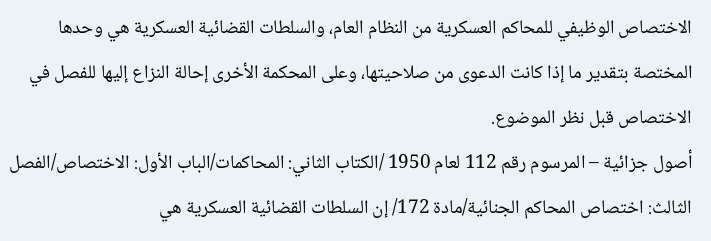الاختصاص الوظيفي للمحاكم العسكرية من النظام العام، والسلطات القضائية العسكرية هي وحدها المختصة بتقدير ما إذا كانت الدعوى من صلاحيتها، وعلى المحكمة الأخرى إحالة النزاع إليها للفصل في الاختصاص قبل نظر الموضوع.
أصول جزائية – المرسوم رقم 112 لعام 1950 /الكتاب الثاني: المحاكمات/الباب الأول: الاختصاص/الفصل الثالث: اختصاص المحاكم الجنائية/مادة 172/ إن السلطات القضائية العسكرية هي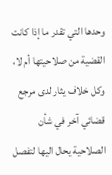وحدها التي تقدر ما إذا كانت القضية من صلاحيتها أم لا، وكل خلاف يثار لدى مرجع قضائي آخر في شأن الصلاحية يحال اليها لتفصل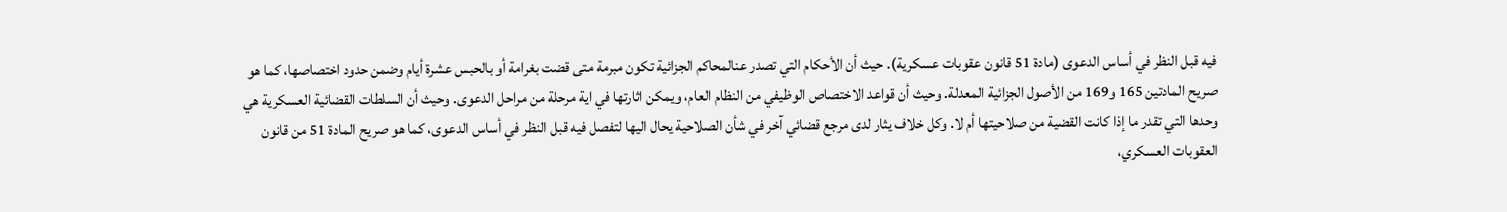فيه قبل النظر في أساس الدعوى (مادة 51 قانون عقوبات عسكرية). حيث أن الأحكام التي تصدر عنالمحاكم الجزائية تكون مبرمة متى قضت بغرامة أو بالحبس عشرة أيام وضمن حدود اختصاصها، كما هو صريح المادتين 165 و169 من الأصول الجزائية المعدلة. وحيث أن قواعد الاختصاص الوظيفي من النظام العام، ويمكن اثارتها في اية مرحلة من مراحل الدعوى. وحيث أن السلطات القضائية العسكرية هي وحدها التي تقدر ما إذا كانت القضية من صلاحيتها أم لا. وكل خلاف يثار لدى مرجع قضائي آخر في شأن الصلاحية يحال اليها لتفصل فيه قبل النظر في أساس الدعوى، كما هو صريح المادة 51 من قانون العقوبات العسكري،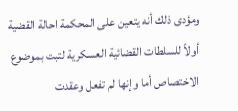ومؤدى ذلك أنه يتعين على المحكمة احالة القضية أولاً للسلطات القضائية العسكرية لتبت بموضوع الاختصاص أما وإنها لم تفعل وعقدت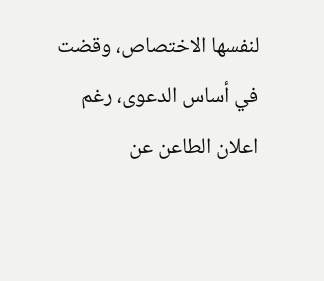لنفسها الاختصاص، وقضت في أساس الدعوى، رغم اعلان الطاعن عن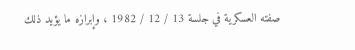صفته العسكرية في جلسة 13 / 12 / 1982 ، وإبرازه ما يؤيد ذلك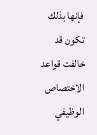فإنها بذلك تكون قد خالفت قواعد الاختصاص الوظيفي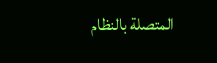المتصلة بالنظام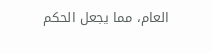العام، مما يجعل الحكم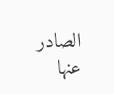الصادر عنها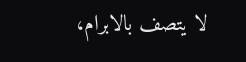لا يتصف بالابرام،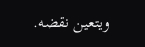ويتعين نقضه.